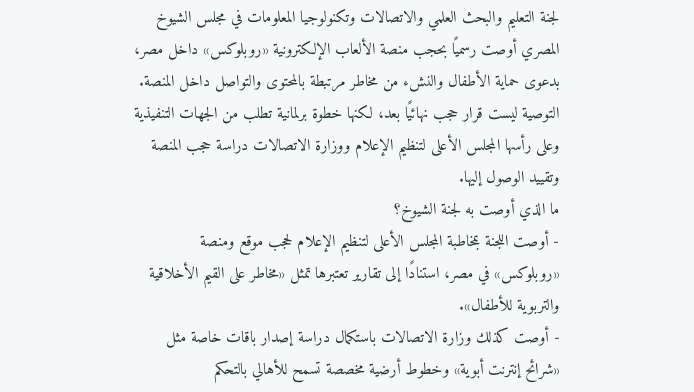لجنة التعليم والبحث العلمي والاتصالات وتكنولوجيا المعلومات في مجلس الشيوخ المصري أوصت رسميًا بحجب منصة الألعاب الإلكترونية «روبلوكس» داخل مصر، بدعوى حماية الأطفال والنشء من مخاطر مرتبطة بالمحتوى والتواصل داخل المنصة. التوصية ليست قرار حجب نهائيًا بعد، لكنها خطوة برلمانية تطلب من الجهات التنفيذية وعلى رأسها المجلس الأعلى لتنظيم الإعلام ووزارة الاتصالات دراسة حجب المنصة وتقييد الوصول إليها.
ما الذي أوصت به لجنة الشيوخ؟
- أوصت اللجنة بمخاطبة المجلس الأعلى لتنظيم الإعلام لحجب موقع ومنصة «روبلوكس» في مصر، استنادًا إلى تقارير تعتبرها تمثل «مخاطر على القيم الأخلاقية والتربوية للأطفال».
- أوصت كذلك وزارة الاتصالات باستكمال دراسة إصدار باقات خاصة مثل «شرائح إنترنت أبوية» وخطوط أرضية مخصصة تسمح للأهالي بالتحكم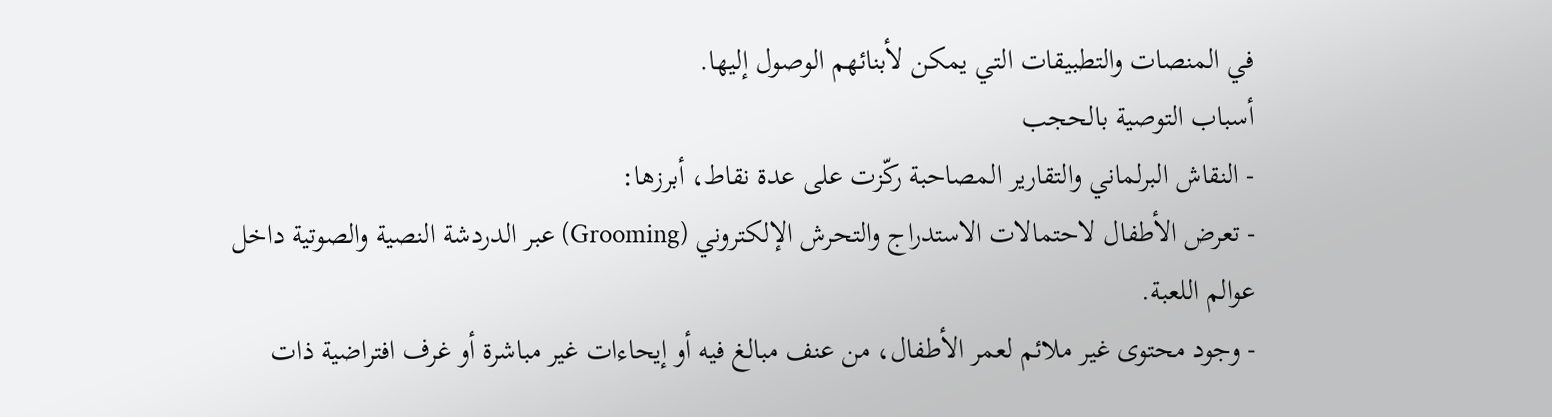في المنصات والتطبيقات التي يمكن لأبنائهم الوصول إليها.
أسباب التوصية بالحجب
- النقاش البرلماني والتقارير المصاحبة ركّزت على عدة نقاط، أبرزها:
- تعرض الأطفال لاحتمالات الاستدراج والتحرش الإلكتروني (Grooming) عبر الدردشة النصية والصوتية داخل عوالم اللعبة.
- وجود محتوى غير ملائم لعمر الأطفال، من عنف مبالغ فيه أو إيحاءات غير مباشرة أو غرف افتراضية ذات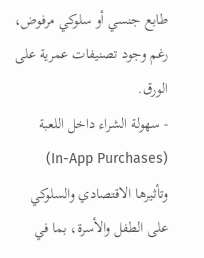طابع جنسي أو سلوكي مرفوض، رغم وجود تصنيفات عمرية على الورق.
- سهولة الشراء داخل اللعبة (In-App Purchases) وتأثيرها الاقتصادي والسلوكي على الطفل والأسرة، بما في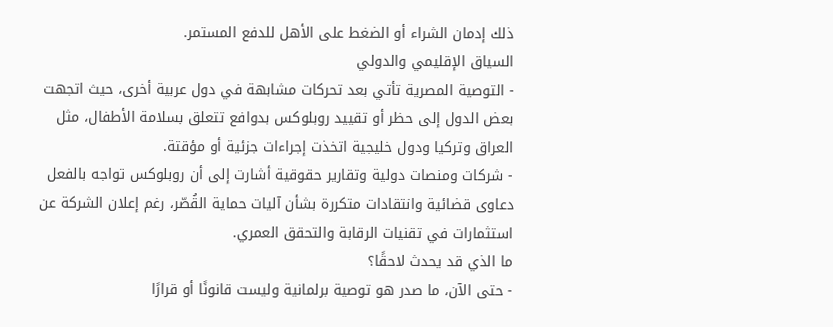ذلك إدمان الشراء أو الضغط على الأهل للدفع المستمر.
السياق الإقليمي والدولي
- التوصية المصرية تأتي بعد تحركات مشابهة في دول عربية أخرى، حيث اتجهت بعض الدول إلى حظر أو تقييد روبلوكس بدوافع تتعلق بسلامة الأطفال، مثل العراق وتركيا ودول خليجية اتخذت إجراءات جزئية أو مؤقتة.
- شركات ومنصات دولية وتقارير حقوقية أشارت إلى أن روبلوكس تواجه بالفعل دعاوى قضائية وانتقادات متكررة بشأن آليات حماية القُصّر، رغم إعلان الشركة عن استثمارات في تقنيات الرقابة والتحقق العمري.
ما الذي قد يحدث لاحقًا؟
- حتى الآن، ما صدر هو توصية برلمانية وليست قانونًا أو قرارًا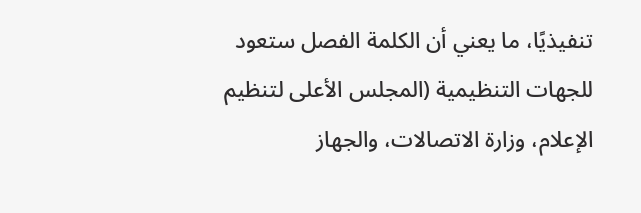تنفيذيًا، ما يعني أن الكلمة الفصل ستعود للجهات التنظيمية (المجلس الأعلى لتنظيم الإعلام، وزارة الاتصالات، والجهاز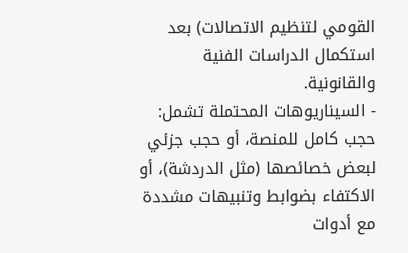القومي لتنظيم الاتصالات) بعد استكمال الدراسات الفنية والقانونية.
- السيناريوهات المحتملة تشمل: حجب كامل للمنصة، أو حجب جزئي لبعض خصائصها (مثل الدردشة)، أو الاكتفاء بضوابط وتنبيهات مشددة مع أدوات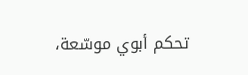تحكم أبوي موسّعة،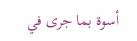أسوة بما جرى في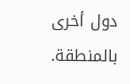دول أخرى بالمنطقة.